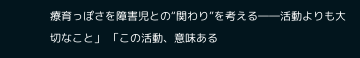療育っぽさを障害児との“関わり”を考える――活動よりも大切なこと」 「この活動、意味ある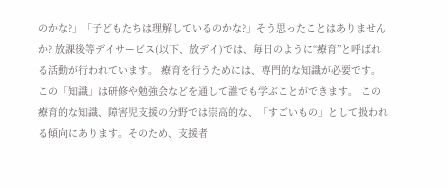のかな?」「子どもたちは理解しているのかな?」そう思ったことはありませんか? 放課後等デイサービス(以下、放デイ)では、毎日のように“療育”と呼ばれる活動が行われています。 療育を行うためには、専門的な知識が必要です。この「知識」は研修や勉強会などを通して誰でも学ぶことができます。 この療育的な知識、障害児支援の分野では崇高的な、「すごいもの」として扱われる傾向にあります。そのため、支援者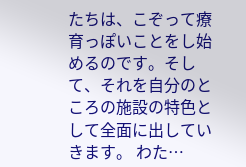たちは、こぞって療育っぽいことをし始めるのです。そして、それを自分のところの施設の特色として全面に出していきます。 わた…